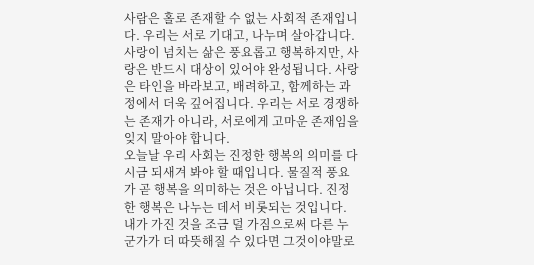사람은 홀로 존재할 수 없는 사회적 존재입니다. 우리는 서로 기대고, 나누며 살아갑니다. 사랑이 넘치는 삶은 풍요롭고 행복하지만, 사랑은 반드시 대상이 있어야 완성됩니다. 사랑은 타인을 바라보고, 배려하고, 함께하는 과정에서 더욱 깊어집니다. 우리는 서로 경쟁하는 존재가 아니라, 서로에게 고마운 존재임을 잊지 말아야 합니다.
오늘날 우리 사회는 진정한 행복의 의미를 다시금 되새겨 봐야 할 때입니다. 물질적 풍요가 곧 행복을 의미하는 것은 아닙니다. 진정한 행복은 나누는 데서 비롯되는 것입니다. 내가 가진 것을 조금 덜 가짐으로써 다른 누군가가 더 따뜻해질 수 있다면 그것이야말로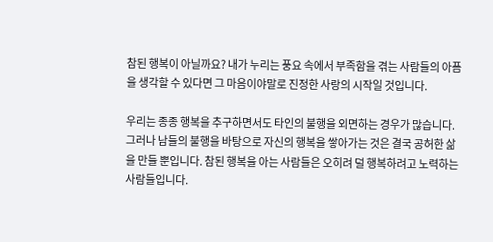참된 행복이 아닐까요? 내가 누리는 풍요 속에서 부족함을 겪는 사람들의 아픔을 생각할 수 있다면 그 마음이야말로 진정한 사랑의 시작일 것입니다.

우리는 종종 행복을 추구하면서도 타인의 불행을 외면하는 경우가 많습니다. 그러나 남들의 불행을 바탕으로 자신의 행복을 쌓아가는 것은 결국 공허한 삶을 만들 뿐입니다. 참된 행복을 아는 사람들은 오히려 덜 행복하려고 노력하는 사람들입니다.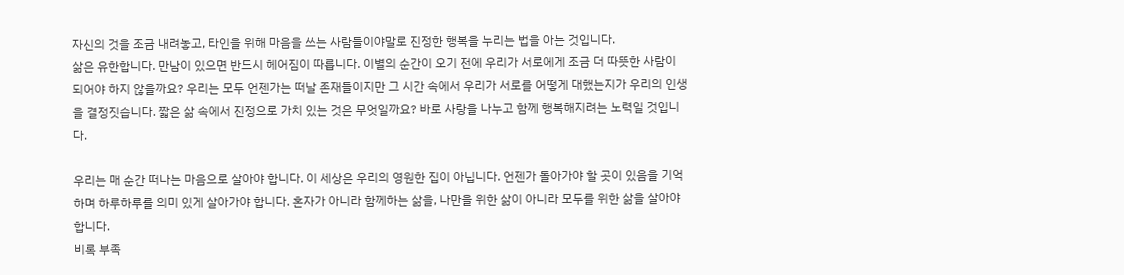자신의 것을 조금 내려놓고, 타인을 위해 마음을 쓰는 사람들이야말로 진정한 행복을 누리는 법을 아는 것입니다.
삶은 유한합니다. 만남이 있으면 반드시 헤어짐이 따릅니다. 이별의 순간이 오기 전에 우리가 서로에게 조금 더 따뜻한 사람이 되어야 하지 않을까요? 우리는 모두 언젠가는 떠날 존재들이지만 그 시간 속에서 우리가 서로를 어떻게 대했는지가 우리의 인생을 결정짓습니다. 짧은 삶 속에서 진정으로 가치 있는 것은 무엇일까요? 바로 사랑을 나누고 함께 행복해지려는 노력일 것입니다.

우리는 매 순간 떠나는 마음으로 살아야 합니다. 이 세상은 우리의 영원한 집이 아닙니다. 언젠가 돌아가야 할 곳이 있음을 기억하며 하루하루를 의미 있게 살아가야 합니다. 혼자가 아니라 함께하는 삶을, 나만을 위한 삶이 아니라 모두를 위한 삶을 살아야 합니다.
비록 부족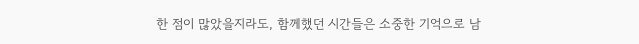한 점이 많았을지라도, 함께했던 시간들은 소중한 기억으로 남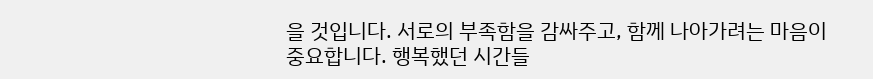을 것입니다. 서로의 부족함을 감싸주고, 함께 나아가려는 마음이 중요합니다. 행복했던 시간들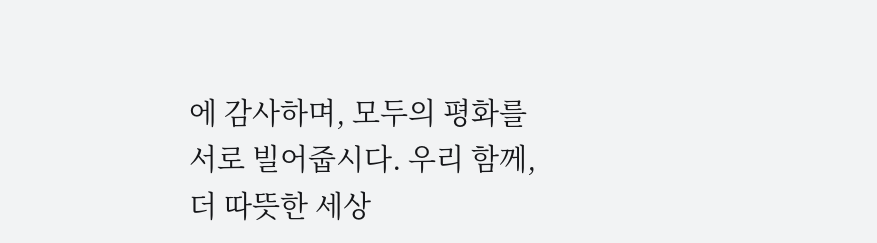에 감사하며, 모두의 평화를 서로 빌어줍시다. 우리 함께, 더 따뜻한 세상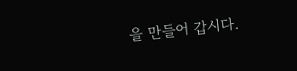을 만들어 갑시다.